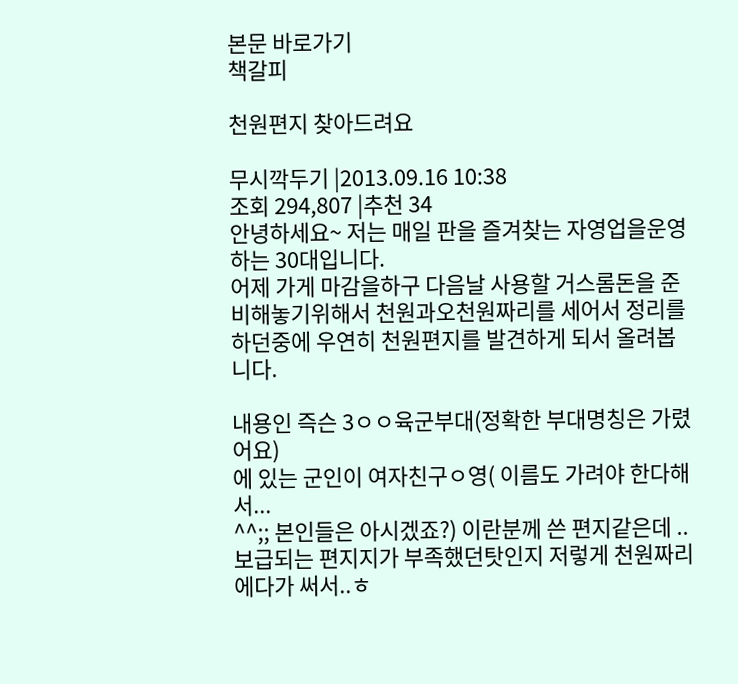본문 바로가기
책갈피

천원편지 찾아드려요

무시깍두기 |2013.09.16 10:38
조회 294,807 |추천 34
안녕하세요~ 저는 매일 판을 즐겨찾는 자영업을운영하는 30대입니다.
어제 가게 마감을하구 다음날 사용할 거스롬돈을 준비해놓기위해서 천원과오천원짜리를 세어서 정리를 하던중에 우연히 천원편지를 발견하게 되서 올려봅니다.

내용인 즉슨 3ㅇㅇ육군부대(정확한 부대명칭은 가렸어요)
에 있는 군인이 여자친구ㅇ영( 이름도 가려야 한다해서...
^^;; 본인들은 아시겠죠?) 이란분께 쓴 편지같은데 ..보급되는 편지지가 부족했던탓인지 저렇게 천원짜리에다가 써서..ㅎ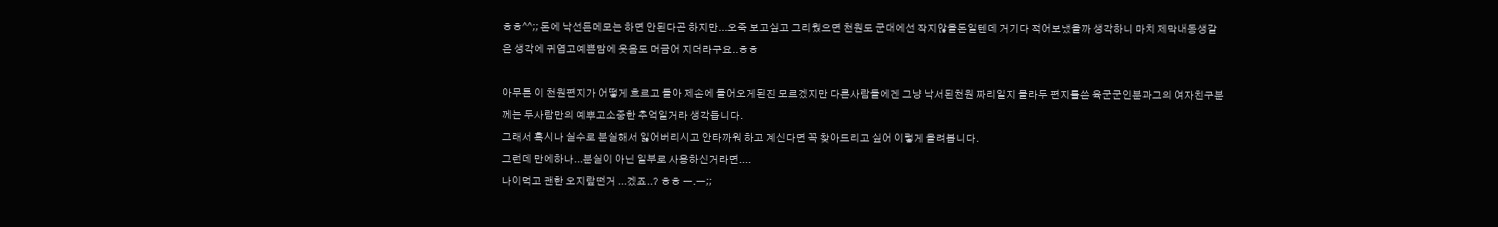ㅎㅎ^^;; 돈에 낙선든메모는 하면 안된다곤 하지만...오죽 보고싶고 그리웠으면 천원도 군대에선 작지않을돈일텐데 거기다 적어보냈을까 생각하니 마치 제막내동생같은 생각에 귀엽고예쁜맘에 웃음도 머금어 지더라구요..ㅎㅎ

아무튼 이 천원편지가 어떻게 흐르고 돌아 제손에 들어오게된진 모르겠지만 다른사람들에겐 그냥 낙서된천원 짜리일지 몰라두 편지를쓴 육군군인분과그의 여자친구분께는 두사람만의 예뿌고소중한 추억일거라 생각듭니다.
그래서 혹시나 실수로 분실해서 잃어버리시고 안타까워 하고 계신다면 꼭 찾아드리고 싶어 이렇게 올려봅니다.
그런데 만에하나...분실이 아닌 일부로 사용하신거라면....
나이먹고 괜한 오지랖떤거 ...겠죠..? ㅎㅎ ㅡ.ㅡ;;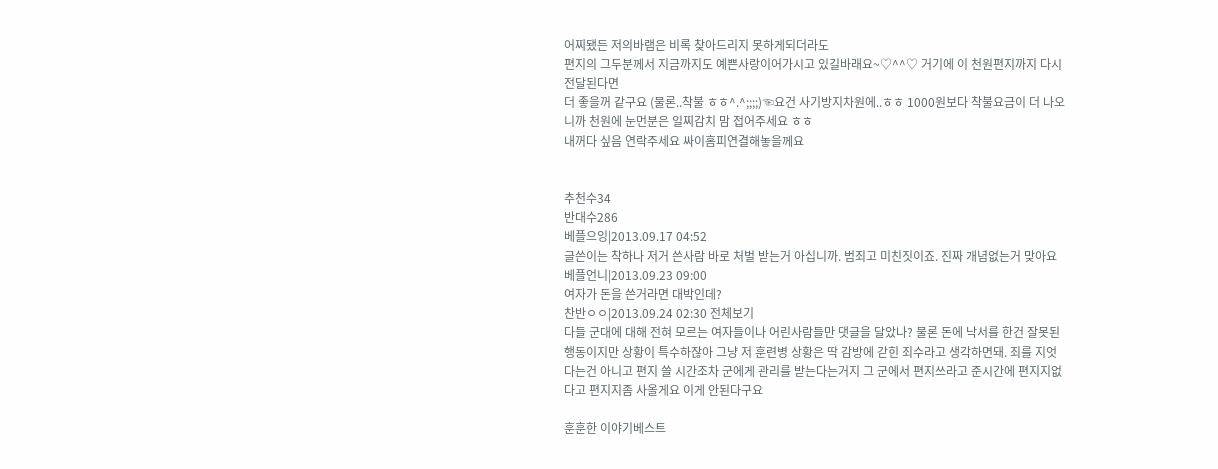어찌됐든 저의바램은 비록 찾아드리지 못하게되더라도
편지의 그두분께서 지금까지도 예쁜사랑이어가시고 있길바래요~♡^^♡ 거기에 이 천원편지까지 다시 전달된다면
더 좋을꺼 같구요 (물론..착불 ㅎㅎ^.^;;;;)☜요건 사기방지차원에..ㅎㅎ 1000원보다 착불요금이 더 나오니까 천원에 눈먼분은 일찌감치 맘 접어주세요 ㅎㅎ
내꺼다 싶음 연락주세요 싸이홈피연결해놓을께요


추천수34
반대수286
베플으잉|2013.09.17 04:52
글쓴이는 착하나 저거 쓴사람 바로 처벌 받는거 아십니까. 범죄고 미친짓이죠. 진짜 개념없는거 맞아요
베플언니|2013.09.23 09:00
여자가 돈을 쓴거라면 대박인데?
찬반ㅇㅇ|2013.09.24 02:30 전체보기
다들 군대에 대해 전혀 모르는 여자들이나 어린사람들만 댓글을 달았나? 물론 돈에 낙서를 한건 잘못된 행동이지만 상황이 특수하잖아 그냥 저 훈련병 상황은 딱 감방에 갇힌 죄수라고 생각하면돼. 죄를 지엇다는건 아니고 편지 쓸 시간조차 군에게 관리를 받는다는거지 그 군에서 편지쓰라고 준시간에 편지지없다고 편지지좀 사올게요 이게 안된다구요

훈훈한 이야기베스트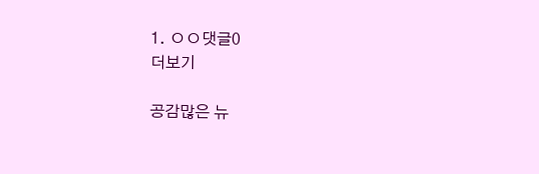1. ㅇㅇ댓글0
더보기

공감많은 뉴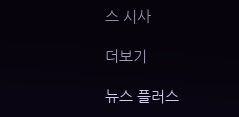스 시사

더보기

뉴스 플러스